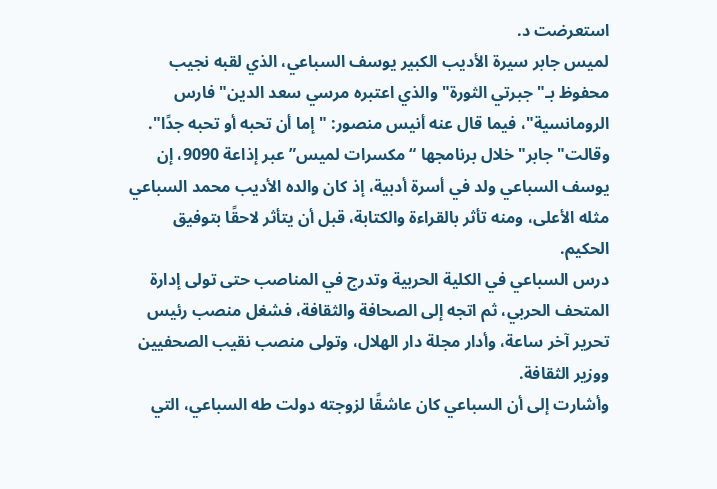استعرضت د.
لميس جابر سيرة الأديب الكبير يوسف السباعي، الذي لقبه نجيب محفوظ بـ" جبرتي الثورة" والذي اعتبره مرسي سعد الدين" فارس الرومانسية"، فيما قال عنه أنيس منصور: " إما أن تحبه أو تحبه جدًا".
وقالت" جابر" خلال برنامجها “مكسرات لميس” عبر إذاعة 9090، إن يوسف السباعي ولد في أسرة أدبية، إذ كان والده الأديب محمد السباعي مثله الأعلى، ومنه تأثر بالقراءة والكتابة، قبل أن يتأثر لاحقًا بتوفيق الحكيم.
درس السباعي في الكلية الحربية وتدرج في المناصب حتى تولى إدارة المتحف الحربي، ثم اتجه إلى الصحافة والثقافة، فشغل منصب رئيس تحرير آخر ساعة، وأدار مجلة دار الهلال، وتولى منصب نقيب الصحفيين ووزير الثقافة.
وأشارت إلى أن السباعي كان عاشقًا لزوجته دولت طه السباعي، التي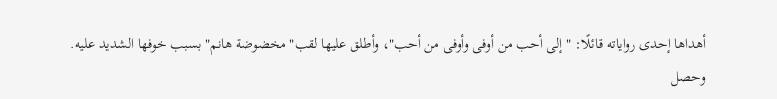أهداها إحدى رواياته قائلًا: " إلى أحب من أوفى وأوفى من أحب"، وأطلق عليها لقب" مخضوضة هانم" بسبب خوفها الشديد عليه.
وحصل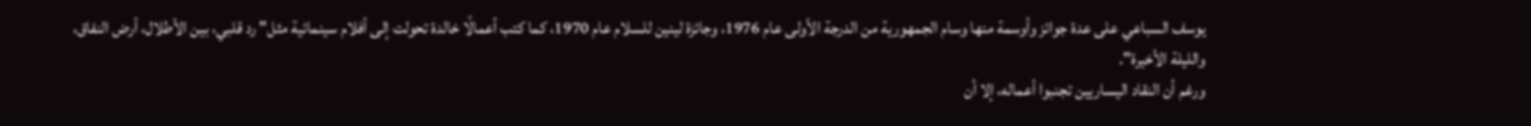يوسف السباعي على عدة جوائز وأوسمة منها وسام الجمهورية من الدرجة الأولى عام 1976، وجائزة لينين للسلام عام 1970، كما كتب أعمالًا خالدة تحولت إلى أفلام سينمائية مثل" رد قلبي، بين الأطلال، أرض النفاق، والليلة الأخيرة".
ورغم أن النقاد اليساريين تجنبوا أعماله، إلا أن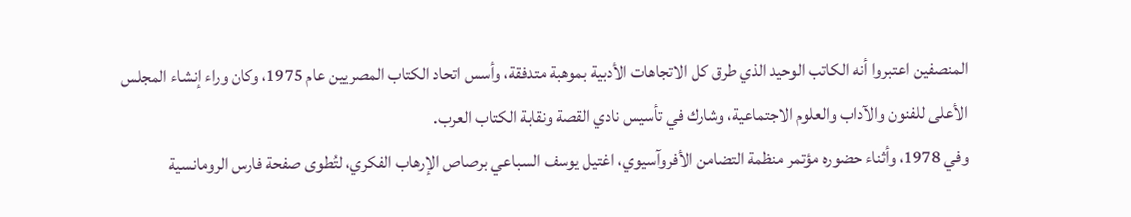المنصفين اعتبروا أنه الكاتب الوحيد الذي طرق كل الاتجاهات الأدبية بموهبة متدفقة، وأسس اتحاد الكتاب المصريين عام 1975، وكان وراء إنشاء المجلس الأعلى للفنون والآداب والعلوم الاجتماعية، وشارك في تأسيس نادي القصة ونقابة الكتاب العرب.
وفي 1978، وأثناء حضوره مؤتمر منظمة التضامن الأفروآسيوي، اغتيل يوسف السباعي برصاص الإرهاب الفكري، لتُطوى صفحة فارس الرومانسية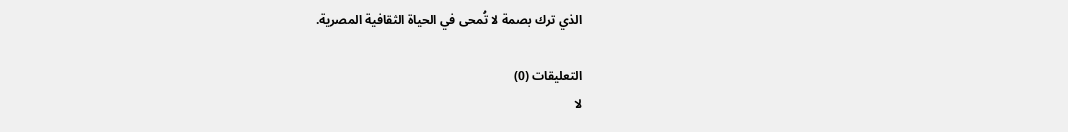الذي ترك بصمة لا تُمحى في الحياة الثقافية المصرية.

التعليقات (0)
لا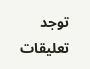توجد تعليقات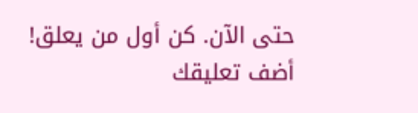حتى الآن. كن أول من يعلق!
أضف تعليقك